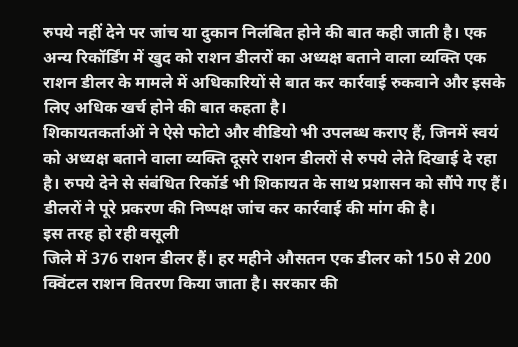रुपये नहीं देने पर जांच या दुकान निलंबित होने की बात कही जाती है। एक अन्य रिकॉर्डिंग में खुद को राशन डीलरों का अध्यक्ष बताने वाला व्यक्ति एक राशन डीलर के मामले में अधिकारियों से बात कर कार्रवाई रुकवाने और इसके लिए अधिक खर्च होने की बात कहता है।
शिकायतकर्ताओं ने ऐसे फोटो और वीडियो भी उपलब्ध कराए हैं, जिनमें स्वयं को अध्यक्ष बताने वाला व्यक्ति दूसरे राशन डीलरों से रुपये लेते दिखाई दे रहा है। रुपये देने से संबंधित रिकॉर्ड भी शिकायत के साथ प्रशासन को सौंपे गए हैं। डीलरों ने पूरे प्रकरण की निष्पक्ष जांच कर कार्रवाई की मांग की है।
इस तरह हो रही वसूली
जिले में 376 राशन डीलर हैं। हर महीने औसतन एक डीलर को 150 से 200 क्विंटल राशन वितरण किया जाता है। सरकार की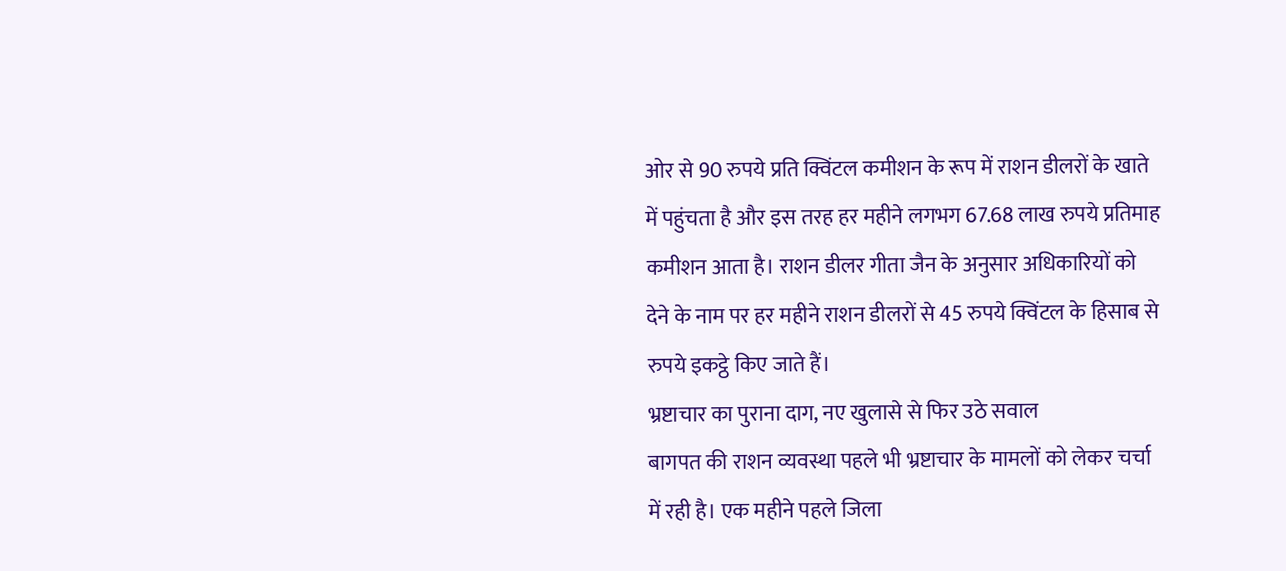ओर से 90 रुपये प्रति क्विंटल कमीशन के रूप में राशन डीलरों के खाते में पहुंचता है और इस तरह हर महीने लगभग 67.68 लाख रुपये प्रतिमाह कमीशन आता है। राशन डीलर गीता जैन के अनुसार अधिकारियों को देने के नाम पर हर महीने राशन डीलरों से 45 रुपये क्विंटल के हिसाब से रुपये इकट्ठे किए जाते हैं।
भ्रष्टाचार का पुराना दाग, नए खुलासे से फिर उठे सवाल
बागपत की राशन व्यवस्था पहले भी भ्रष्टाचार के मामलों को लेकर चर्चा में रही है। एक महीने पहले जिला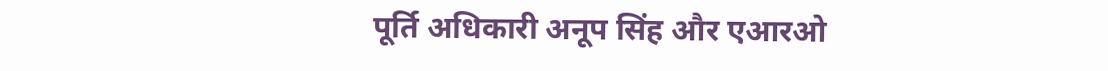पूर्ति अधिकारी अनूप सिंह और एआरओ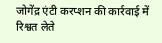जोगेंद्र एंटी करप्शन की कार्रवाई में रिश्वत लेते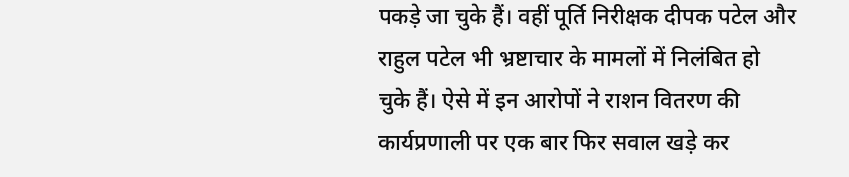पकड़े जा चुके हैं। वहीं पूर्ति निरीक्षक दीपक पटेल और राहुल पटेल भी भ्रष्टाचार के मामलों में निलंबित हो चुके हैं। ऐसे में इन आरोपों ने राशन वितरण की कार्यप्रणाली पर एक बार फिर सवाल खड़े कर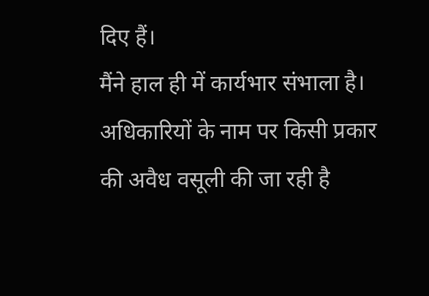दिए हैं।
मैंने हाल ही में कार्यभार संभाला है। अधिकारियों के नाम पर किसी प्रकार की अवैध वसूली की जा रही है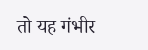तो यह गंभीर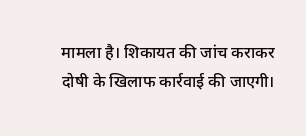मामला है। शिकायत की जांच कराकर दोषी के खिलाफ कार्रवाई की जाएगी।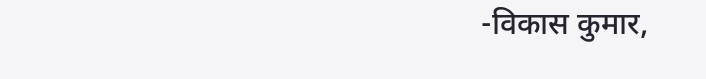-विकास कुमार,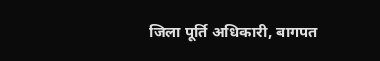जिला पूर्ति अधिकारी, बागपत